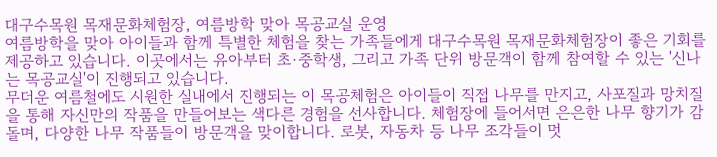대구수목원 목재문화체험장, 여름방학 맞아 목공교실 운영
여름방학을 맞아 아이들과 함께 특별한 체험을 찾는 가족들에게 대구수목원 목재문화체험장이 좋은 기회를 제공하고 있습니다. 이곳에서는 유아부터 초·중학생, 그리고 가족 단위 방문객이 함께 참여할 수 있는 '신나는 목공교실'이 진행되고 있습니다.
무더운 여름철에도 시원한 실내에서 진행되는 이 목공체험은 아이들이 직접 나무를 만지고, 사포질과 망치질을 통해 자신만의 작품을 만들어보는 색다른 경험을 선사합니다. 체험장에 들어서면 은은한 나무 향기가 감돌며, 다양한 나무 작품들이 방문객을 맞이합니다. 로봇, 자동차 등 나무 조각들이 멋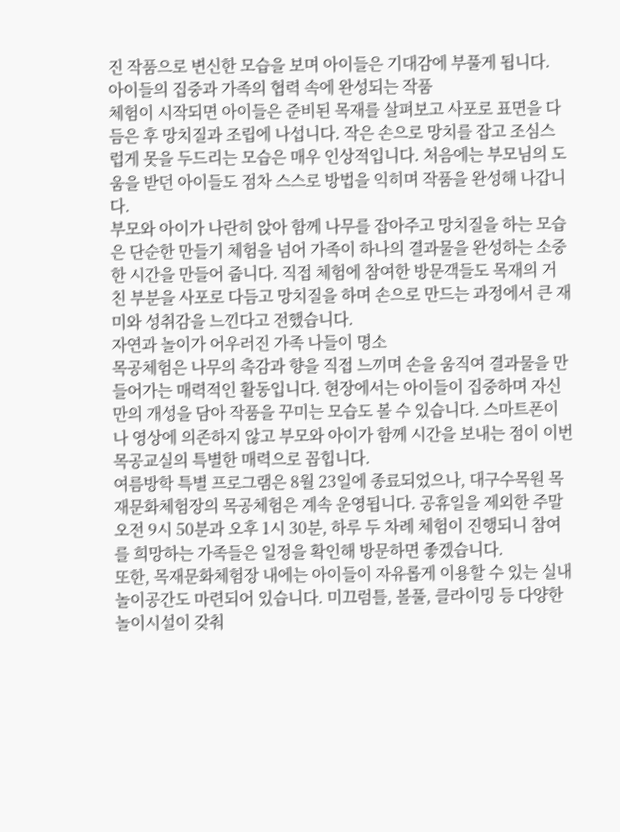진 작품으로 변신한 모습을 보며 아이들은 기대감에 부풀게 됩니다.
아이들의 집중과 가족의 협력 속에 완성되는 작품
체험이 시작되면 아이들은 준비된 목재를 살펴보고 사포로 표면을 다듬은 후 망치질과 조립에 나섭니다. 작은 손으로 망치를 잡고 조심스럽게 못을 두드리는 모습은 매우 인상적입니다. 처음에는 부모님의 도움을 받던 아이들도 점차 스스로 방법을 익히며 작품을 완성해 나갑니다.
부모와 아이가 나란히 앉아 함께 나무를 잡아주고 망치질을 하는 모습은 단순한 만들기 체험을 넘어 가족이 하나의 결과물을 완성하는 소중한 시간을 만들어 줍니다. 직접 체험에 참여한 방문객들도 목재의 거친 부분을 사포로 다듬고 망치질을 하며 손으로 만드는 과정에서 큰 재미와 성취감을 느낀다고 전했습니다.
자연과 놀이가 어우러진 가족 나들이 명소
목공체험은 나무의 촉감과 향을 직접 느끼며 손을 움직여 결과물을 만들어가는 매력적인 활동입니다. 현장에서는 아이들이 집중하며 자신만의 개성을 담아 작품을 꾸미는 모습도 볼 수 있습니다. 스마트폰이나 영상에 의존하지 않고 부모와 아이가 함께 시간을 보내는 점이 이번 목공교실의 특별한 매력으로 꼽힙니다.
여름방학 특별 프로그램은 8월 23일에 종료되었으나, 대구수목원 목재문화체험장의 목공체험은 계속 운영됩니다. 공휴일을 제외한 주말 오전 9시 50분과 오후 1시 30분, 하루 두 차례 체험이 진행되니 참여를 희망하는 가족들은 일정을 확인해 방문하면 좋겠습니다.
또한, 목재문화체험장 내에는 아이들이 자유롭게 이용할 수 있는 실내 놀이공간도 마련되어 있습니다. 미끄럼틀, 볼풀, 클라이밍 등 다양한 놀이시설이 갖춰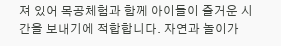져 있어 목공체험과 함께 아이들이 즐거운 시간을 보내기에 적합합니다. 자연과 놀이가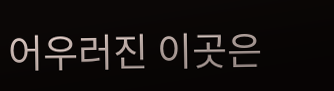어우러진 이곳은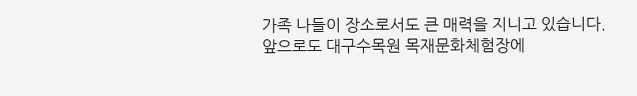가족 나들이 장소로서도 큰 매력을 지니고 있습니다.
앞으로도 대구수목원 목재문화체험장에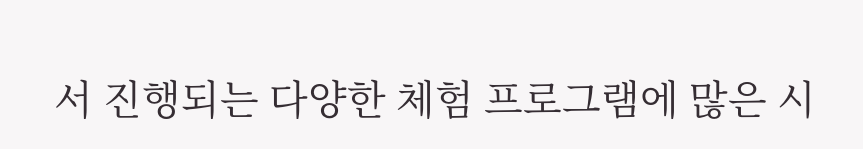서 진행되는 다양한 체험 프로그램에 많은 시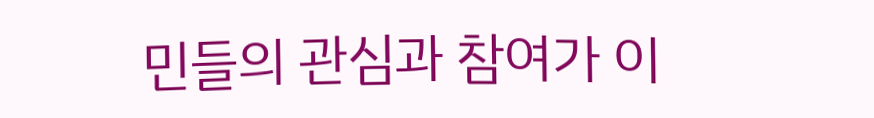민들의 관심과 참여가 이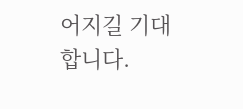어지길 기대합니다.